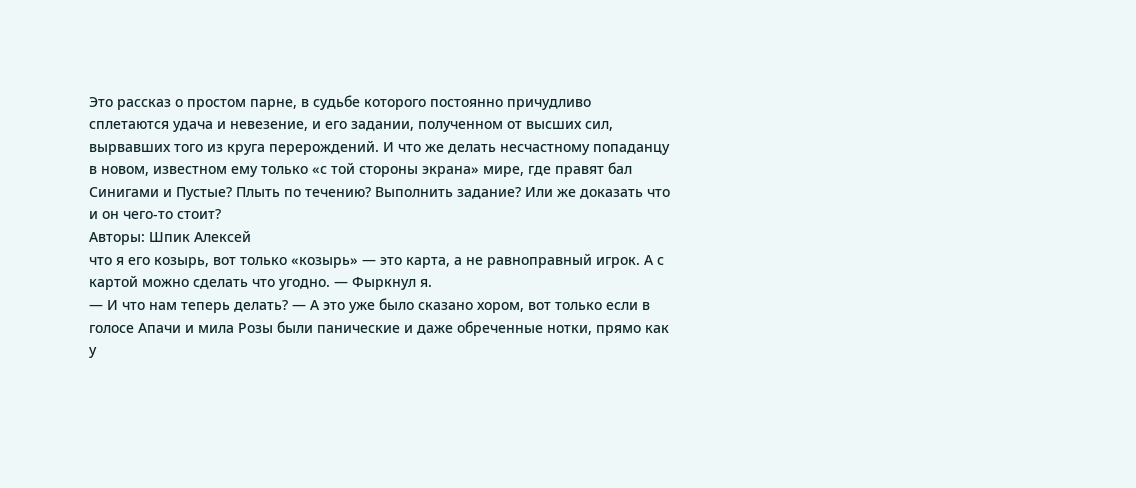Это рассказ о простом парне, в судьбе которого постоянно причудливо сплетаются удача и невезение, и его задании, полученном от высших сил, вырвавших того из круга перерождений. И что же делать несчастному попаданцу в новом, известном ему только «с той стороны экрана» мире, где правят бал Синигами и Пустые? Плыть по течению? Выполнить задание? Или же доказать что и он чего-то стоит?
Авторы: Шпик Алексей
что я его козырь, вот только «козырь» — это карта, а не равноправный игрок. А с картой можно сделать что угодно. — Фыркнул я.
— И что нам теперь делать? — А это уже было сказано хором, вот только если в голосе Апачи и мила Розы были панические и даже обреченные нотки, прямо как у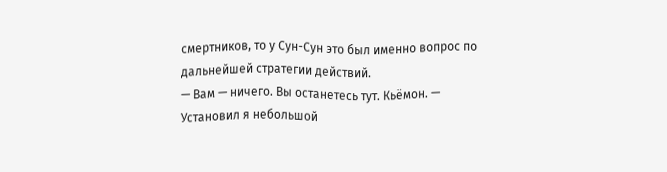смертников, то у Сун-Сун это был именно вопрос по дальнейшей стратегии действий.
— Вам — ничего. Вы останетесь тут. Кьёмон. — Установил я небольшой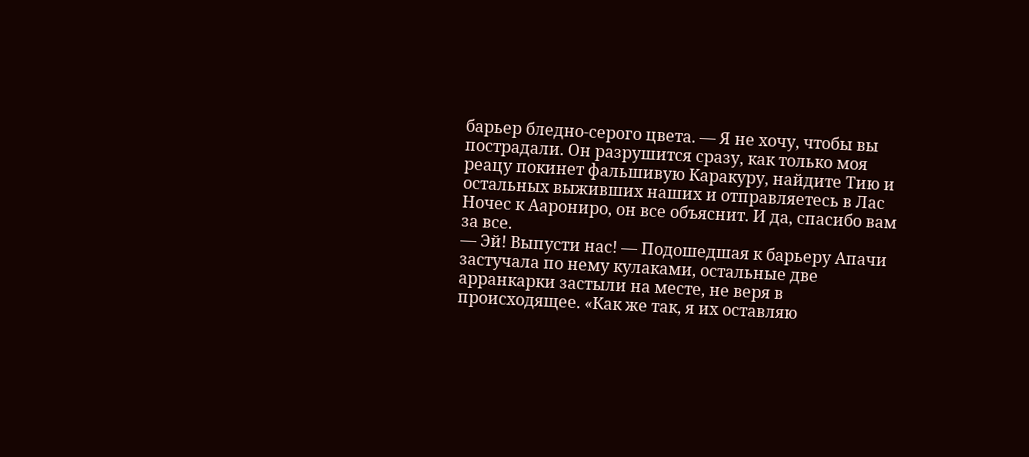барьер бледно-серого цвета. — Я не хочу, чтобы вы пострадали. Он разрушится сразу, как только моя реацу покинет фальшивую Каракуру, найдите Тию и остальных выживших наших и отправляетесь в Лас Ночес к Аарониро, он все объяснит. И да, спасибо вам за все.
— Эй! Выпусти нас! — Подошедшая к барьеру Апачи застучала по нему кулаками, остальные две арранкарки застыли на месте, не веря в происходящее. «Как же так, я их оставляю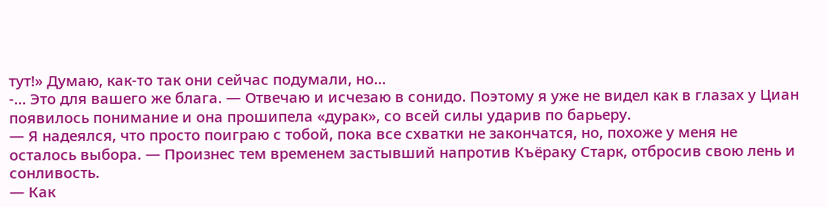тут!» Думаю, как-то так они сейчас подумали, но…
-… Это для вашего же блага. — Отвечаю и исчезаю в сонидо. Поэтому я уже не видел как в глазах у Циан появилось понимание и она прошипела «дурак», со всей силы ударив по барьеру.
— Я надеялся, что просто поиграю с тобой, пока все схватки не закончатся, но, похоже у меня не осталось выбора. — Произнес тем временем застывший напротив Къёраку Старк, отбросив свою лень и сонливость.
— Как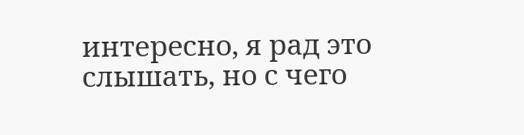интересно, я рад это слышать, но с чего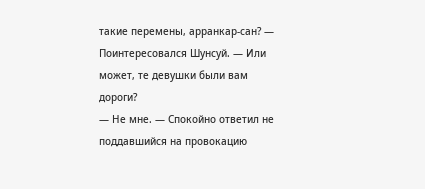такие перемены, арранкар-сан? — Поинтересовался Шунсуй. — Или может, те девушки были вам дороги?
— Не мне. — Спокойно ответил не поддавшийся на провокацию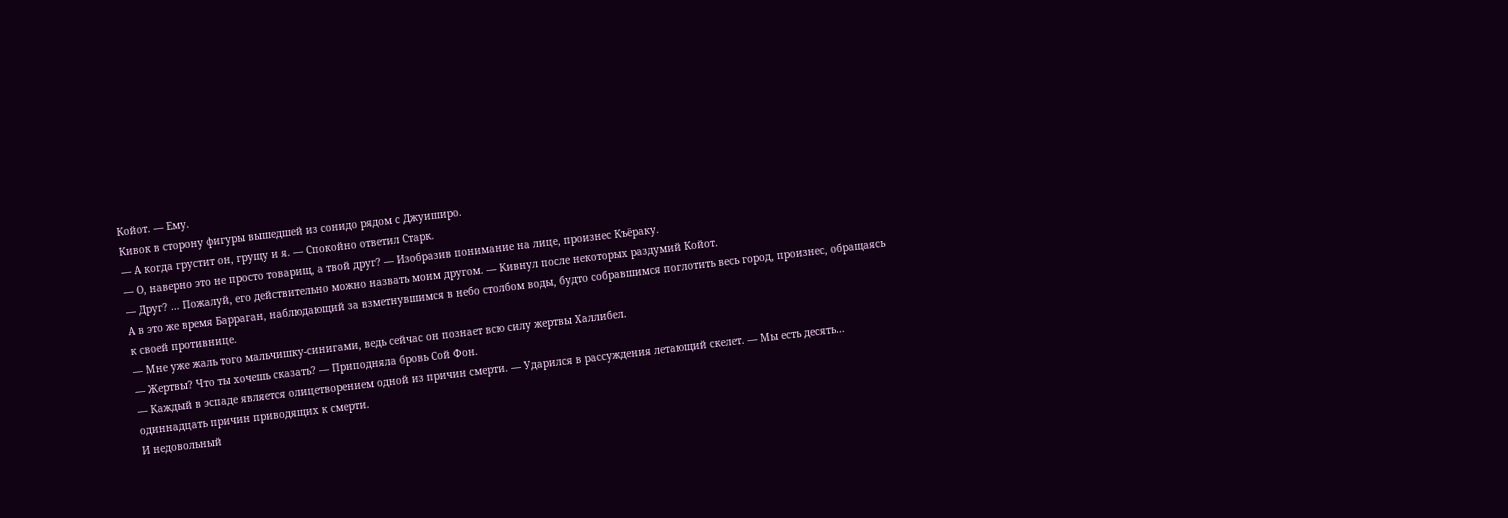Койот. — Ему.
Кивок в сторону фигуры вышедшей из сонидо рядом с Джуиширо.
— А когда грустит он, грущу и я. — Спокойно ответил Старк.
— О, наверно это не просто товарищ, а твой друг? — Изобразив понимание на лице, произнес Къёраку.
— Друг? … Пожалуй, его действительно можно назвать моим другом. — Кивнул после некоторых раздумий Койот.
А в это же время Барраган, наблюдающий за взметнувшимся в небо столбом воды, будто собравшимся поглотить весь город, произнес, обращаясь к своей противнице.
— Мне уже жаль того мальчишку-синигами, ведь сейчас он познает всю силу жертвы Халлибел.
— Жертвы? Что ты хочешь сказать? — Приподняла бровь Сой Фон.
— Каждый в эспаде является олицетворением одной из причин смерти. — Ударился в рассуждения летающий скелет. — Мы есть десять… одиннадцать причин приводящих к смерти.
И недовольный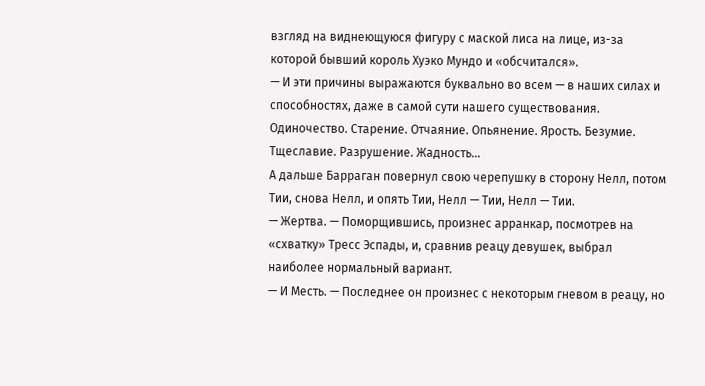взгляд на виднеющуюся фигуру с маской лиса на лице, из-за которой бывший король Хуэко Мундо и «обсчитался».
— И эти причины выражаются буквально во всем — в наших силах и способностях, даже в самой сути нашего существования. Одиночество. Старение. Отчаяние. Опьянение. Ярость. Безумие. Тщеславие. Разрушение. Жадность…
А дальше Барраган повернул свою черепушку в сторону Нелл, потом Тии, снова Нелл, и опять Тии, Нелл — Тии, Нелл — Тии.
— Жертва. — Поморщившись, произнес арранкар, посмотрев на «схватку» Тресс Эспады, и, сравнив реацу девушек, выбрал наиболее нормальный вариант.
— И Месть. — Последнее он произнес с некоторым гневом в реацу, но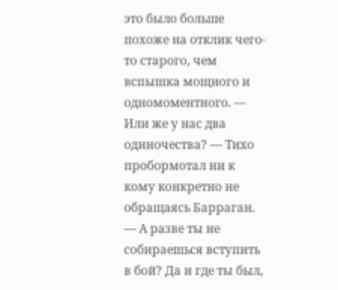это было больше похоже на отклик чего-то старого, чем вспышка мощного и одномоментного. — Или же у нас два одиночества? — Тихо пробормотал ни к кому конкретно не обращаясь Барраган.
— А разве ты не собираешься вступить в бой? Да и где ты был,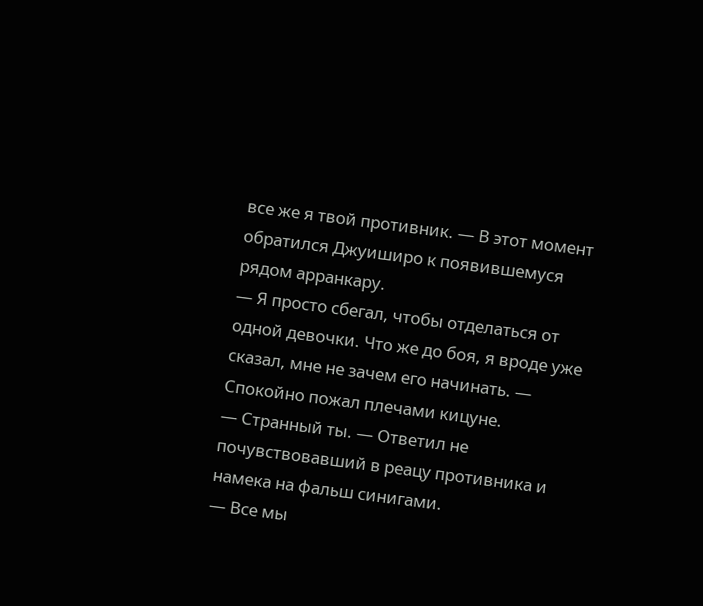все же я твой противник. — В этот момент обратился Джуиширо к появившемуся рядом арранкару.
— Я просто сбегал, чтобы отделаться от одной девочки. Что же до боя, я вроде уже сказал, мне не зачем его начинать. — Спокойно пожал плечами кицуне.
— Странный ты. — Ответил не почувствовавший в реацу противника и намека на фальш синигами.
— Все мы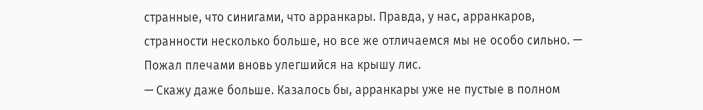странные, что синигами, что арранкары. Правда, у нас, арранкаров, странности несколько больше, но все же отличаемся мы не особо сильно. — Пожал плечами вновь улегшийся на крышу лис.
— Скажу даже больше. Казалось бы, арранкары уже не пустые в полном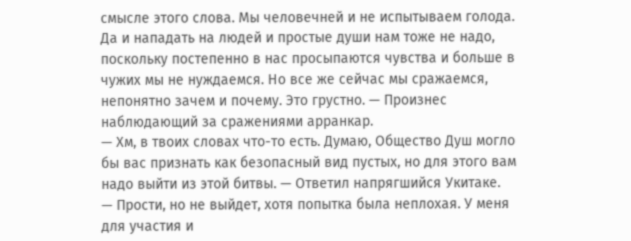смысле этого слова. Мы человечней и не испытываем голода. Да и нападать на людей и простые души нам тоже не надо, поскольку постепенно в нас просыпаются чувства и больше в чужих мы не нуждаемся. Но все же сейчас мы сражаемся, непонятно зачем и почему. Это грустно. — Произнес наблюдающий за сражениями арранкар.
— Хм, в твоих словах что-то есть. Думаю, Общество Душ могло бы вас признать как безопасный вид пустых, но для этого вам надо выйти из этой битвы. — Ответил напрягшийся Укитаке.
— Прости, но не выйдет, хотя попытка была неплохая. У меня для участия и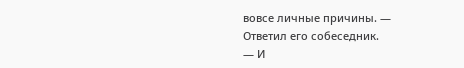вовсе личные причины. — Ответил его собеседник.
— И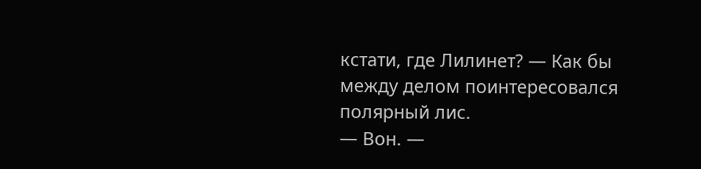кстати, где Лилинет? — Как бы между делом поинтересовался полярный лис.
— Вон. —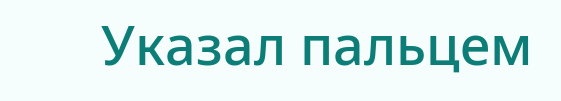Указал пальцем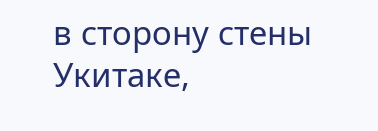в сторону стены Укитаке,